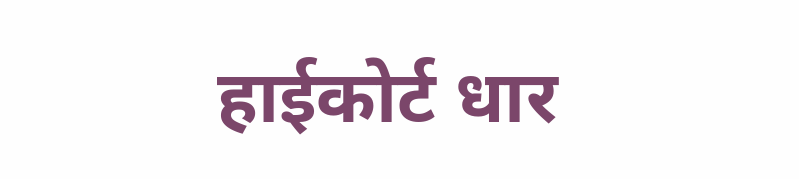हाईकोर्ट धार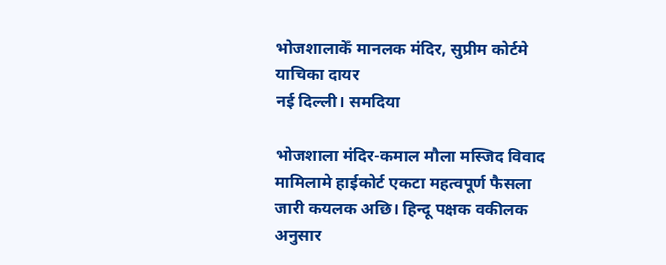भोजशालाकेँ मानलक मंदिर, सुप्रीम कोर्टमे याचिका दायर
नई दिल्ली। समदिया

भोजशाला मंदिर-कमाल मौला मस्जिद विवाद मामिलामे हाईकोर्ट एकटा महत्वपूर्ण फैसला जारी कयलक अछि। हिन्दू पक्षक वकीलक अनुसार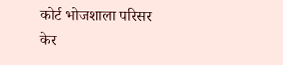कोर्ट भोजशाला परिसर केर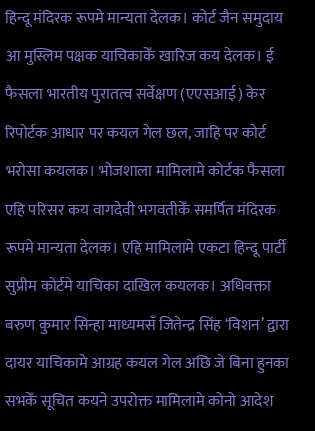हिन्दू मंदिरक रूपमे मान्यता देलक। कोर्ट जैन समुदाय आ मुस्लिम पक्षक याचिकाकेँ खारिज कय देलक। ई फैसला भारतीय पुरातत्व सर्वेक्षण (एएसआई) केर रिपोर्टक आधार पर कयल गेल छल, जाहि पर कोर्ट भरोसा कयलक। भोजशाला मामिलामे कोर्टक फैसला एहि परिसर कय वागदेवी भगवतीकेँ समर्पित मंदिरक रूपमे मान्यता देलक। एहि मामिलामे एकटा हिन्दू पार्टी सुप्रीम कोर्टमे याचिका दाखिल कयलक। अधिवक्ता बरुण कुमार सिन्हा माध्यमसँ जितेन्द्र सिंह ‘विशन’ द्वारा दायर याचिकामे आग्रह कयल गेल अछि जे बिना हुनका सभकेँ सूचित कयने उपरोक्त मामिलामे कोनो आदेश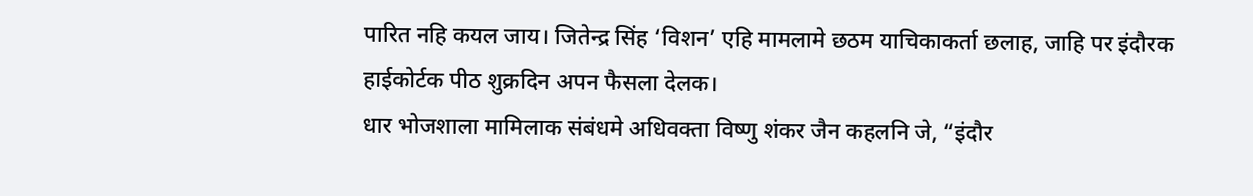पारित नहि कयल जाय। जितेन्द्र सिंह ‘विशन’ एहि मामलामे छठम याचिकाकर्ता छलाह, जाहि पर इंदौरक हाईकोर्टक पीठ शुक्रदिन अपन फैसला देलक।
धार भोजशाला मामिलाक संबंधमे अधिवक्ता विष्णु शंकर जैन कहलनि जे, “इंदौर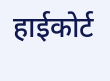हाईकोर्ट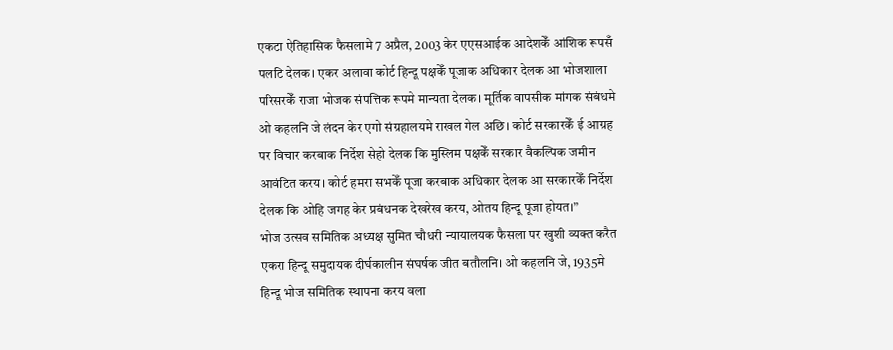एकटा ऐतिहासिक फैसलामे 7 अप्रैल, 2003 केर एएसआईक आदेशकेँ आंशिक रूपसँ पलटि देलक। एकर अलावा कोर्ट हिन्दू पक्षकेँ पूजाक अधिकार देलक आ भोजशाला परिसरकेँ राजा भोजक संपत्तिक रूपमे मान्यता देलक। मूर्तिक वापसीक मांगक संबंधमे ओ कहलनि जे लंदन केर एगो संग्रहालयमे राखल गेल अछि। कोर्ट सरकारकेँ ई आग्रह पर विचार करबाक निर्देश सेहो देलक कि मुस्लिम पक्षकेँ सरकार वैकल्पिक जमीन आवंटित करय। कोर्ट हमरा सभकेँ पूजा करबाक अधिकार देलक आ सरकारकेँ निर्देश देलक कि ओहि जगह केर प्रबंधनक देखरेख करय, ओतय हिन्दू पूजा होयत।”
भोज उत्सव समितिक अध्यक्ष सुमित चौधरी न्यायालयक फैसला पर खुशी व्यक्त करैत एकरा हिन्दू समुदायक दीर्घकालीन संघर्षक जीत बतौलनि। ओ कहलनि जे, 1935मे हिन्दू भोज समितिक स्थापना करय वला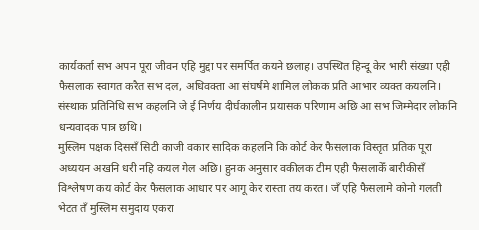कार्यकर्ता सभ अपन पूरा जीवन एहि मुद्दा पर समर्पित कयने छलाह। उपस्थित हिन्दू केर भारी संख्या एही फैसलाक स्वागत करैत सभ दल, अधिवक्ता आ संघर्षमे शामिल लोकक प्रति आभार व्यक्त कयलनि। संस्थाक प्रतिनिधि सभ कहलनि जे ई निर्णय दीर्घकालीन प्रयासक परिणाम अछि आ सभ जिम्मेदार लोकनि धन्यवादक पात्र छथि।
मुस्लिम पक्षक दिससँ सिटी काजी वकार सादिक कहलनि कि कोर्ट केर फैसलाक विस्तृत प्रतिक पूरा अध्ययन अखनि धरी नहि कयल गेल अछि। हुनक अनुसार वकीलक टीम एही फैसलाकेँ बारीकीसँ विश्लेषण कय कोर्ट केर फैसलाक आधार पर आगू केर रास्ता तय करत। जँ एहि फैसलामे कोनो गलती भेटत तँ मुस्लिम समुदाय एकरा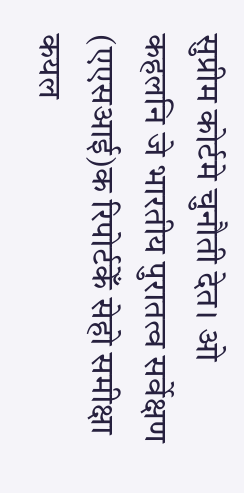सुप्रीम कोर्टमे चुनौती देत। ओ कहलनि जे भारतीय पुरातत्व सर्वेक्षण (एएसआई)क रिपोर्टकेँ सेहो समीक्षा कयल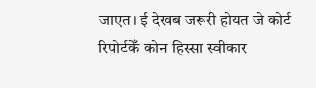जाएत। ई देखब जरूरी होयत जे कोर्ट रिपोर्टकेँ कोन हिस्सा स्वीकार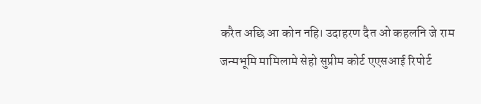करैत अछि आ कोन नहि। उदाहरण दैत ओ कहलनि जे राम जन्मभूमि मामिलामे सेहो सुप्रीम कोर्ट एएसआई रिपोर्ट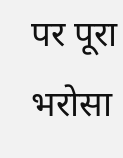पर पूरा भरोसा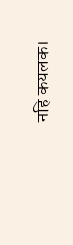नहि कयलक।